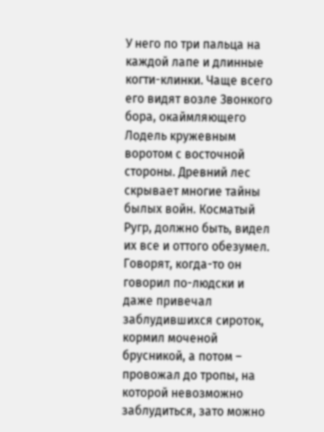У него по три пальца на каждой лапе и длинные когти-клинки. Чаще всего его видят возле Звонкого бора, окаймляющего Лодель кружевным воротом с восточной стороны. Древний лес скрывает многие тайны былых войн. Косматый Ругр, должно быть, видел их все и оттого обезумел. Говорят, когда-то он говорил по-людски и даже привечал заблудившихся сироток, кормил моченой брусникой, а потом – провожал до тропы, на которой невозможно заблудиться, зато можно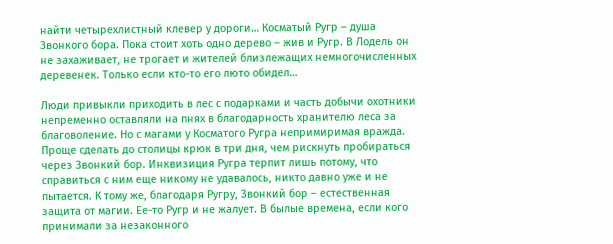найти четырехлистный клевер у дороги… Косматый Ругр – душа Звонкого бора. Пока стоит хоть одно дерево – жив и Ругр. В Лодель он не захаживает, не трогает и жителей близлежащих немногочисленных деревенек. Только если кто-то его люто обидел…

Люди привыкли приходить в лес с подарками и часть добычи охотники непременно оставляли на пнях в благодарность хранителю леса за благоволение. Но с магами у Косматого Ругра непримиримая вражда. Проще сделать до столицы крюк в три дня, чем рискнуть пробираться через Звонкий бор. Инквизиция Ругра терпит лишь потому, что справиться с ним еще никому не удавалось, никто давно уже и не пытается. К тому же, благодаря Ругру, Звонкий бор – естественная защита от магии. Ее-то Ругр и не жалует. В былые времена, если кого принимали за незаконного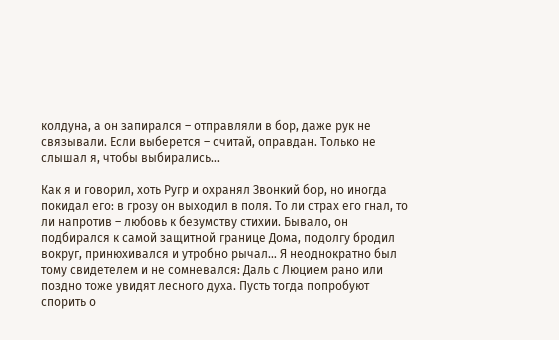колдуна, а он запирался – отправляли в бор, даже рук не связывали. Если выберется – считай, оправдан. Только не слышал я, чтобы выбирались…

Как я и говорил, хоть Ругр и охранял Звонкий бор, но иногда покидал его: в грозу он выходил в поля. То ли страх его гнал, то ли напротив – любовь к безумству стихии. Бывало, он подбирался к самой защитной границе Дома, подолгу бродил вокруг, принюхивался и утробно рычал… Я неоднократно был тому свидетелем и не сомневался: Даль с Люцием рано или поздно тоже увидят лесного духа. Пусть тогда попробуют спорить о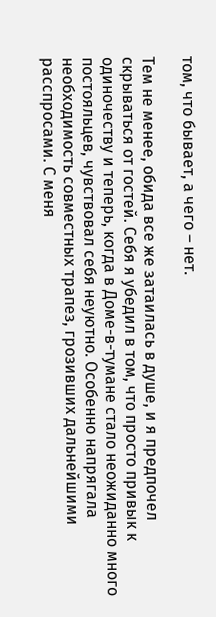том, что бывает, а чего – нет.

Тем не менее, обида все же затаилась в душе, и я предпочел скрываться от гостей. Себя я убедил в том, что просто привык к одиночеству и теперь, когда в Доме-в-тумане стало неожиданно много постояльцев, чувствовал себя неуютно. Особенно напрягала необходимость совместных трапез, грозивших дальнейшими расспросами. С меня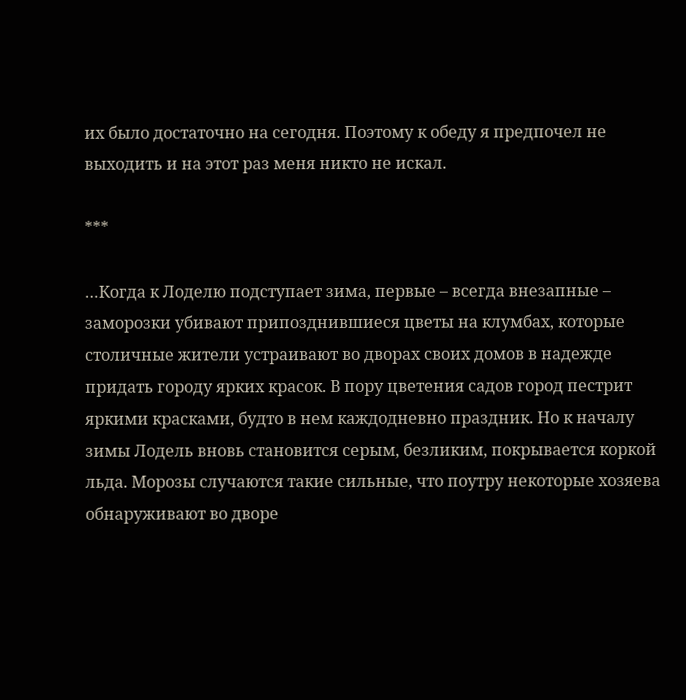их было достаточно на сегодня. Поэтому к обеду я предпочел не выходить и на этот раз меня никто не искал.

***

…Когда к Лоделю подступает зима, первые – всегда внезапные – заморозки убивают припозднившиеся цветы на клумбах, которые столичные жители устраивают во дворах своих домов в надежде придать городу ярких красок. В пору цветения садов город пестрит яркими красками, будто в нем каждодневно праздник. Но к началу зимы Лодель вновь становится серым, безликим, покрывается коркой льда. Морозы случаются такие сильные, что поутру некоторые хозяева обнаруживают во дворе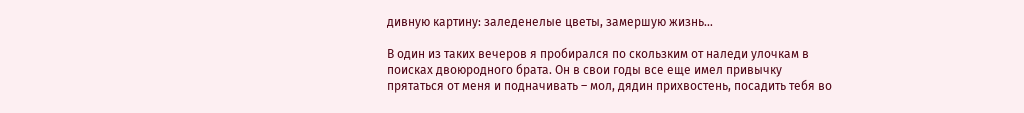дивную картину: заледенелые цветы, замершую жизнь…

В один из таких вечеров я пробирался по скользким от наледи улочкам в поисках двоюродного брата. Он в свои годы все еще имел привычку прятаться от меня и подначивать – мол, дядин прихвостень, посадить тебя во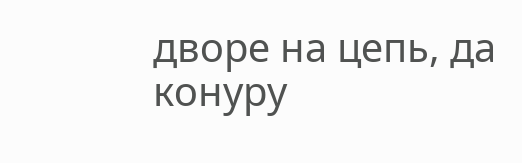дворе на цепь, да конуру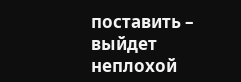поставить – выйдет неплохой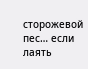сторожевой пес… если лаять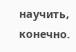научить, конечно.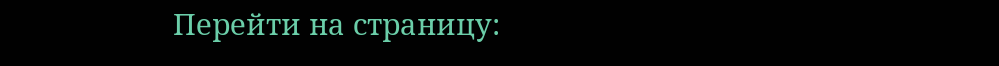Перейти на страницу: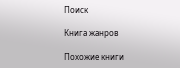Поиск

Книга жанров

Похожие книги